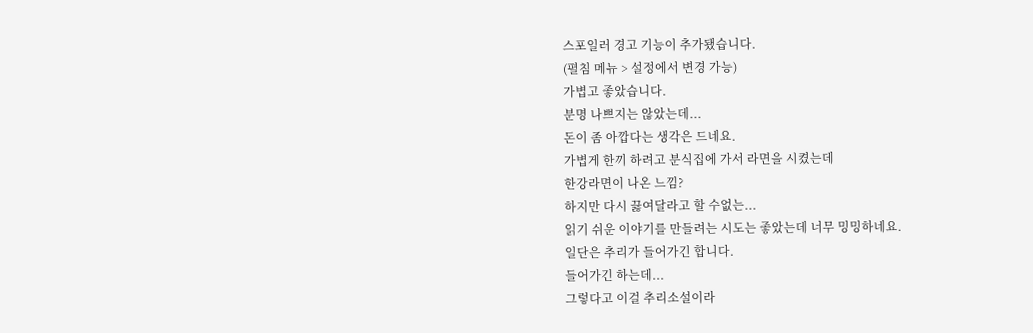스포일러 경고 기능이 추가됐습니다.
(펼침 메뉴 > 설정에서 변경 가능)
가볍고 좋았습니다.
분명 나쁘지는 않았는데...
돈이 좀 아깝다는 생각은 드네요.
가볍게 한끼 하려고 분식집에 가서 라면을 시켰는데
한강라면이 나온 느낌?
하지만 다시 끓여달라고 할 수없는...
읽기 쉬운 이야기를 만들려는 시도는 좋았는데 너무 밍밍하네요.
일단은 추리가 들어가긴 합니다.
들어가긴 하는데...
그렇다고 이걸 추리소설이라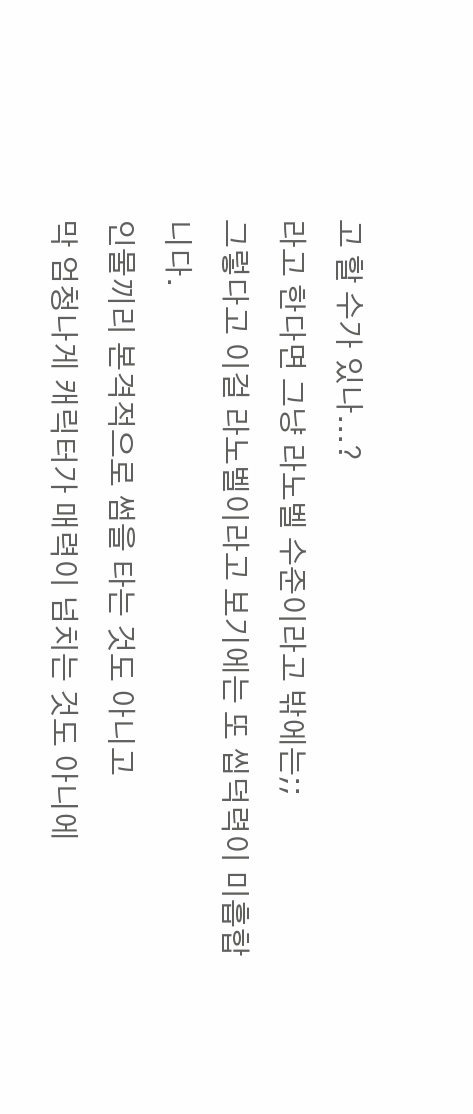고 할 수가 있나...?
라고 한다면 그냥 라노벨 수준이라고 밖에는;;
그렇다고 이걸 라노벨이라고 보기에는 또 씹덕력이 미흡합니다.
인물끼리 본격적으로 썸을 타는 것도 아니고
막 엄청나게 캐릭터가 매력이 넘치는 것도 아니에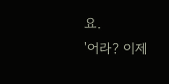요.
'어라? 이제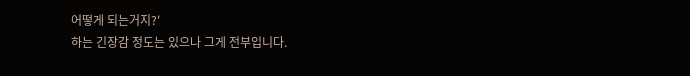어떻게 되는거지?'
하는 긴장감 정도는 있으나 그게 전부입니다.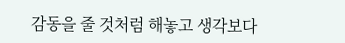감동을 줄 것처럼 해놓고 생각보다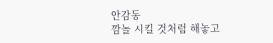안감동
깜놀 시킬 것처럼 해놓고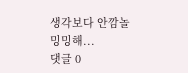생각보다 안깜놀
밍밍해...
댓글 0